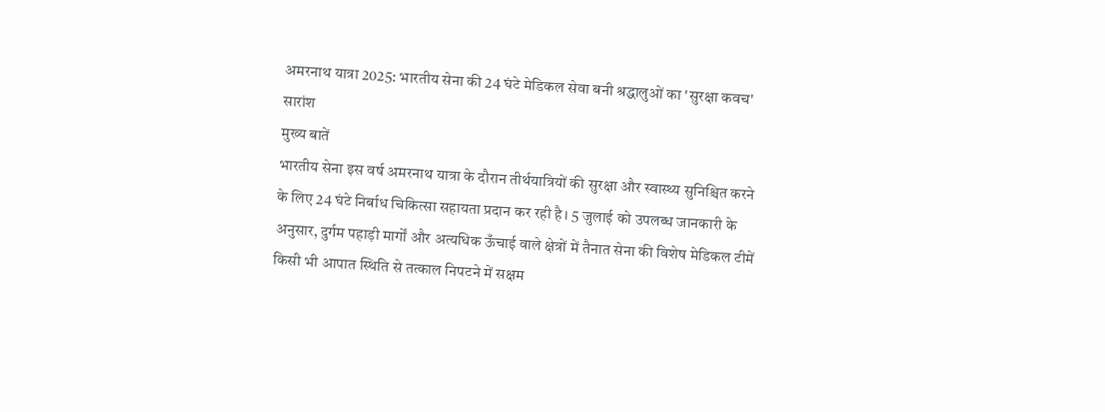अमरनाथ यात्रा 2025: भारतीय सेना की 24 घंटे मेडिकल सेवा बनी श्रद्धालुओं का 'सुरक्षा कवच'
सारांश
मुख्य बातें
भारतीय सेना इस वर्ष अमरनाथ यात्रा के दौरान तीर्थयात्रियों की सुरक्षा और स्वास्थ्य सुनिश्चित करने के लिए 24 घंटे निर्बाध चिकित्सा सहायता प्रदान कर रही है। 5 जुलाई को उपलब्ध जानकारी के अनुसार, दुर्गम पहाड़ी मार्गों और अत्यधिक ऊँचाई वाले क्षेत्रों में तैनात सेना की विशेष मेडिकल टीमें किसी भी आपात स्थिति से तत्काल निपटने में सक्षम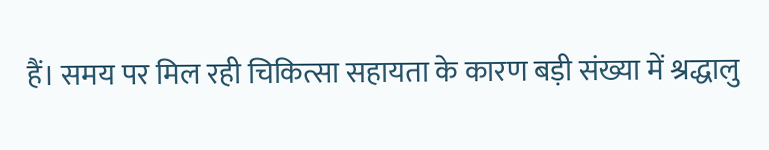हैं। समय पर मिल रही चिकित्सा सहायता के कारण बड़ी संख्या में श्रद्धालु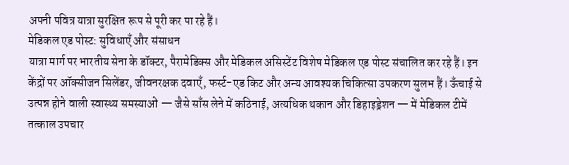अपनी पवित्र यात्रा सुरक्षित रूप से पूरी कर पा रहे हैं।
मेडिकल एड पोस्ट: सुविधाएँ और संसाधन
यात्रा मार्ग पर भारतीय सेना के डॉक्टर, पैरामेडिक्स और मेडिकल असिस्टेंट विशेष मेडिकल एड पोस्ट संचालित कर रहे हैं। इन केंद्रों पर ऑक्सीजन सिलेंडर, जीवनरक्षक दवाएँ, फर्स्ट-एड किट और अन्य आवश्यक चिकित्सा उपकरण सुलभ हैं। ऊँचाई से उत्पन्न होने वाली स्वास्थ्य समस्याओं — जैसे साँस लेने में कठिनाई, अत्यधिक थकान और डिहाइड्रेशन — में मेडिकल टीमें तत्काल उपचार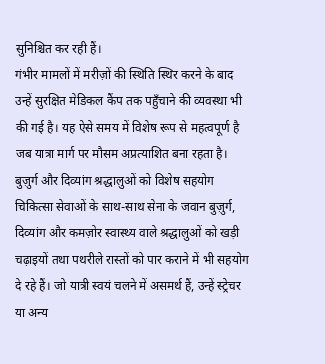सुनिश्चित कर रही हैं।
गंभीर मामलों में मरीज़ों की स्थिति स्थिर करने के बाद उन्हें सुरक्षित मेडिकल कैंप तक पहुँचाने की व्यवस्था भी की गई है। यह ऐसे समय में विशेष रूप से महत्वपूर्ण है जब यात्रा मार्ग पर मौसम अप्रत्याशित बना रहता है।
बुज़ुर्ग और दिव्यांग श्रद्धालुओं को विशेष सहयोग
चिकित्सा सेवाओं के साथ-साथ सेना के जवान बुज़ुर्ग, दिव्यांग और कमज़ोर स्वास्थ्य वाले श्रद्धालुओं को खड़ी चढ़ाइयों तथा पथरीले रास्तों को पार कराने में भी सहयोग दे रहे हैं। जो यात्री स्वयं चलने में असमर्थ हैं, उन्हें स्ट्रेचर या अन्य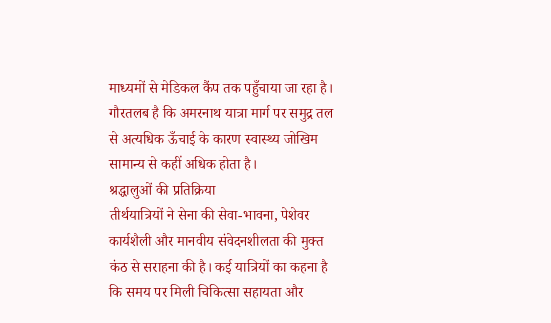माध्यमों से मेडिकल कैंप तक पहुँचाया जा रहा है। गौरतलब है कि अमरनाथ यात्रा मार्ग पर समुद्र तल से अत्यधिक ऊँचाई के कारण स्वास्थ्य जोखिम सामान्य से कहीं अधिक होता है।
श्रद्धालुओं की प्रतिक्रिया
तीर्थयात्रियों ने सेना की सेवा-भावना, पेशेवर कार्यशैली और मानवीय संवेदनशीलता की मुक्त कंठ से सराहना की है। कई यात्रियों का कहना है कि समय पर मिली चिकित्सा सहायता और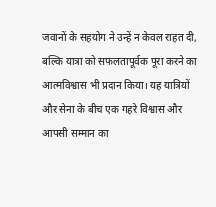जवानों के सहयोग ने उन्हें न केवल राहत दी, बल्कि यात्रा को सफलतापूर्वक पूरा करने का आत्मविश्वास भी प्रदान किया। यह यात्रियों और सेना के बीच एक गहरे विश्वास और आपसी सम्मान का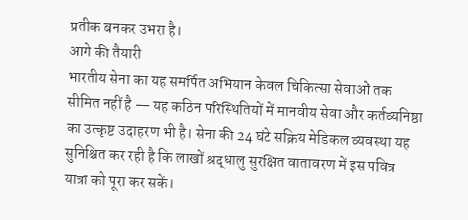प्रतीक बनकर उभरा है।
आगे की तैयारी
भारतीय सेना का यह समर्पित अभियान केवल चिकित्सा सेवाओं तक सीमित नहीं है — यह कठिन परिस्थितियों में मानवीय सेवा और कर्तव्यनिष्ठा का उत्कृष्ट उदाहरण भी है। सेना की 24 घंटे सक्रिय मेडिकल व्यवस्था यह सुनिश्चित कर रही है कि लाखों श्रद्धालु सुरक्षित वातावरण में इस पवित्र यात्रा को पूरा कर सकें।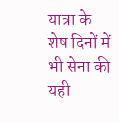यात्रा के शेष दिनों में भी सेना की यही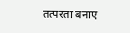तत्परता बनाए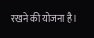रखने की योजना है।